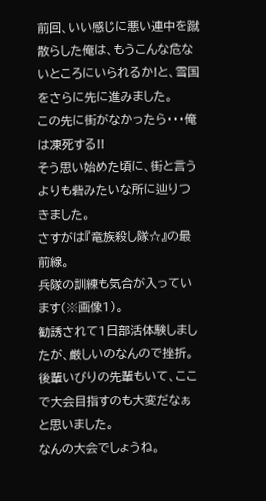前回、いい感じに悪い連中を蹴散らした俺は、もうこんな危ないところにいられるか!と、雪国をさらに先に進みました。
この先に街がなかったら・・・俺は凍死する!!
そう思い始めた頃に、街と言うよりも砦みたいな所に辿りつきました。
さすがは『竜族殺し隊☆』の最前線。
兵隊の訓練も気合が入っています(※画像1)。
勧誘されて1日部活体験しましたが、厳しいのなんので挫折。
後輩いびりの先輩もいて、ここで大会目指すのも大変だなぁと思いました。
なんの大会でしょうね。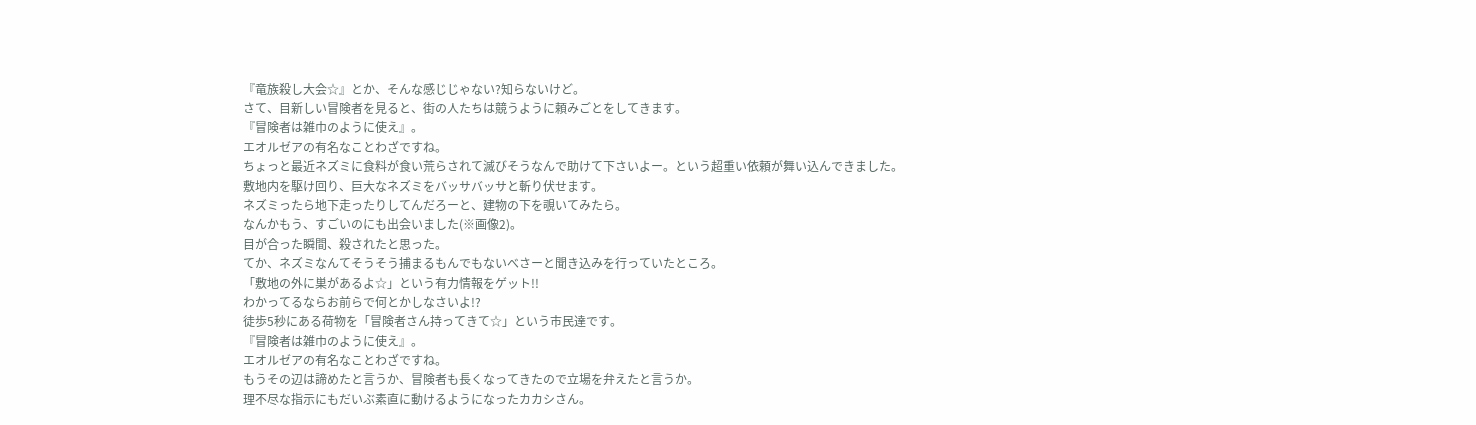『竜族殺し大会☆』とか、そんな感じじゃない?知らないけど。
さて、目新しい冒険者を見ると、街の人たちは競うように頼みごとをしてきます。
『冒険者は雑巾のように使え』。
エオルゼアの有名なことわざですね。
ちょっと最近ネズミに食料が食い荒らされて滅びそうなんで助けて下さいよー。という超重い依頼が舞い込んできました。
敷地内を駆け回り、巨大なネズミをバッサバッサと斬り伏せます。
ネズミったら地下走ったりしてんだろーと、建物の下を覗いてみたら。
なんかもう、すごいのにも出会いました(※画像2)。
目が合った瞬間、殺されたと思った。
てか、ネズミなんてそうそう捕まるもんでもないべさーと聞き込みを行っていたところ。
「敷地の外に巣があるよ☆」という有力情報をゲット!!
わかってるならお前らで何とかしなさいよ!?
徒歩5秒にある荷物を「冒険者さん持ってきて☆」という市民達です。
『冒険者は雑巾のように使え』。
エオルゼアの有名なことわざですね。
もうその辺は諦めたと言うか、冒険者も長くなってきたので立場を弁えたと言うか。
理不尽な指示にもだいぶ素直に動けるようになったカカシさん。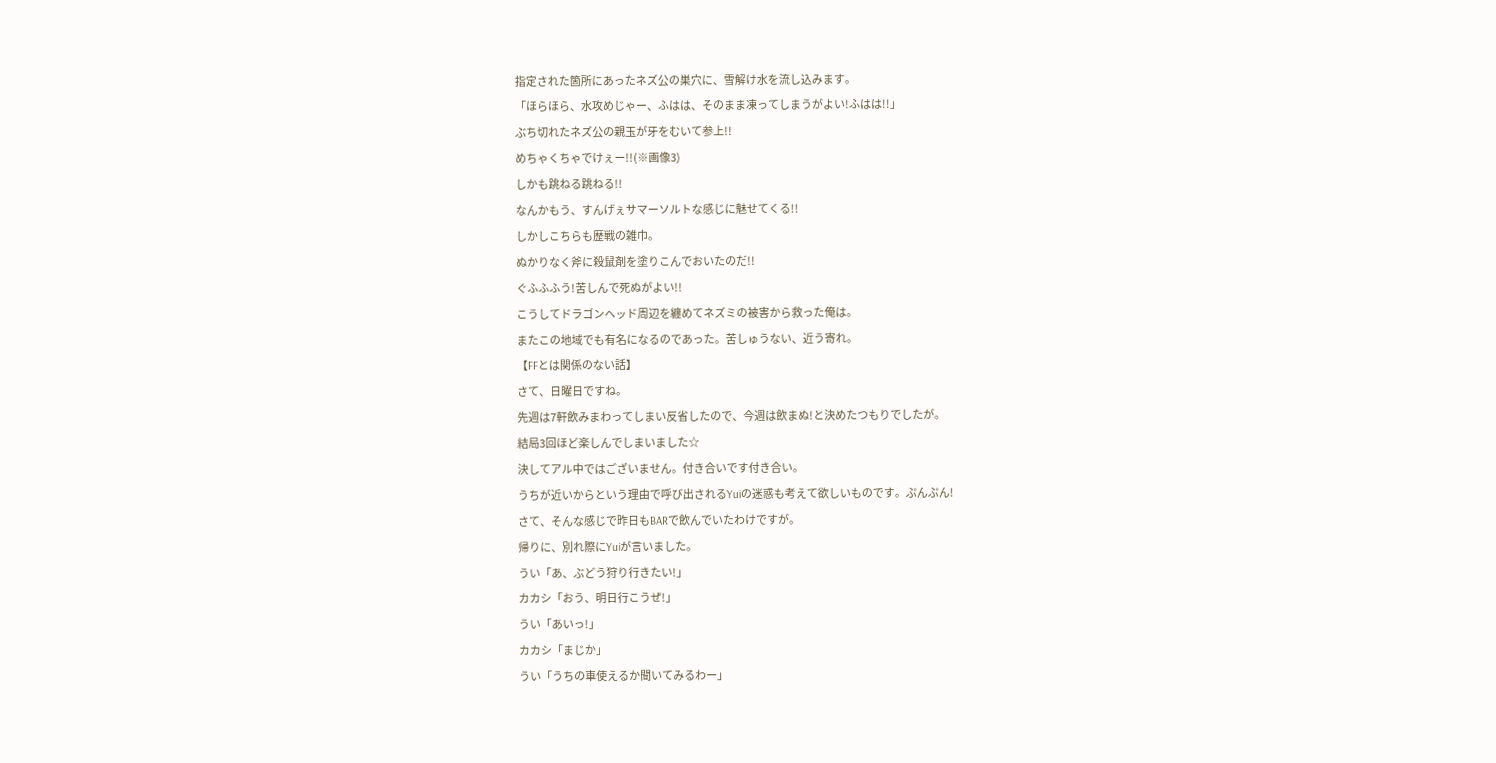指定された箇所にあったネズ公の巣穴に、雪解け水を流し込みます。
「ほらほら、水攻めじゃー、ふはは、そのまま凍ってしまうがよい!ふはは!!」
ぶち切れたネズ公の親玉が牙をむいて参上!!
めちゃくちゃでけぇー!!(※画像3)
しかも跳ねる跳ねる!!
なんかもう、すんげぇサマーソルトな感じに魅せてくる!!
しかしこちらも歴戦の雑巾。
ぬかりなく斧に殺鼠剤を塗りこんでおいたのだ!!
ぐふふふう!苦しんで死ぬがよい!!
こうしてドラゴンヘッド周辺を纏めてネズミの被害から救った俺は。
またこの地域でも有名になるのであった。苦しゅうない、近う寄れ。
【FFとは関係のない話】
さて、日曜日ですね。
先週は7軒飲みまわってしまい反省したので、今週は飲まぬ!と決めたつもりでしたが。
結局3回ほど楽しんでしまいました☆
決してアル中ではございません。付き合いです付き合い。
うちが近いからという理由で呼び出されるYuiの迷惑も考えて欲しいものです。ぷんぷん!
さて、そんな感じで昨日もBARで飲んでいたわけですが。
帰りに、別れ際にYuiが言いました。
うい「あ、ぶどう狩り行きたい!」
カカシ「おう、明日行こうぜ!」
うい「あいっ!」
カカシ「まじか」
うい「うちの車使えるか聞いてみるわー」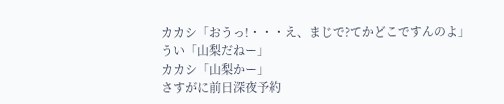カカシ「おうっ!・・・え、まじで?てかどこですんのよ」
うい「山梨だねー」
カカシ「山梨かー」
さすがに前日深夜予約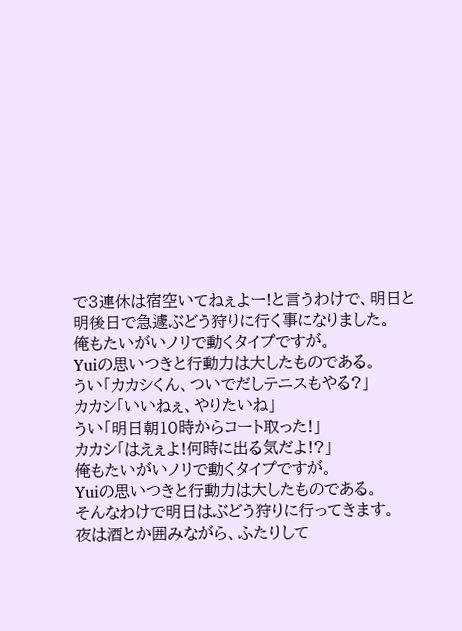で3連休は宿空いてねぇよー!と言うわけで、明日と明後日で急遽ぶどう狩りに行く事になりました。
俺もたいがいノリで動くタイプですが。
Yuiの思いつきと行動力は大したものである。
うい「カカシくん、ついでだしテニスもやる?」
カカシ「いいねぇ、やりたいね」
うい「明日朝10時からコート取った!」
カカシ「はえぇよ!何時に出る気だよ!?」
俺もたいがいノリで動くタイプですが。
Yuiの思いつきと行動力は大したものである。
そんなわけで明日はぶどう狩りに行ってきます。
夜は酒とか囲みながら、ふたりして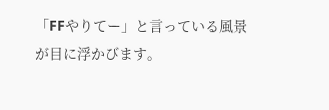「FFやりてー」と言っている風景が目に浮かびます。